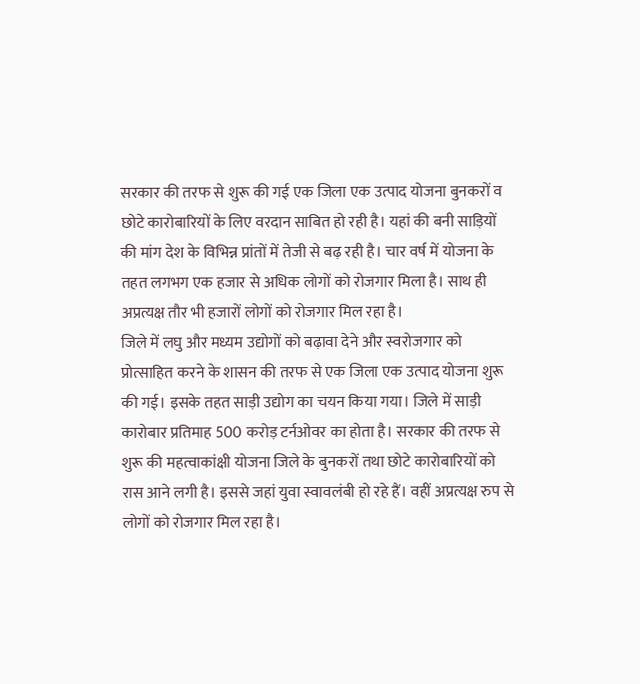सरकार की तरफ से शुरू की गई एक जिला एक उत्पाद योजना बुनकरों व छोटे कारोबारियों के लिए वरदान साबित हो रही है। यहां की बनी साड़ियों की मांग देश के विभिन्न प्रांतों में तेजी से बढ़ रही है। चार वर्ष में योजना के तहत लगभग एक हजार से अधिक लोगों को रोजगार मिला है। साथ ही अप्रत्यक्ष तौर भी हजारों लोगों को रोजगार मिल रहा है।
जिले में लघु और मध्यम उद्योगों को बढ़ावा देने और स्वरोजगार को प्रोत्साहित करने के शासन की तरफ से एक जिला एक उत्पाद योजना शुरू की गई। इसके तहत साड़ी उद्योग का चयन किया गया। जिले में साड़ी कारोबार प्रतिमाह 500 करोड़ टर्नओवर का होता है। सरकार की तरफ से शुरू की महत्वाकांक्षी योजना जिले के बुनकरों तथा छोटे कारोबारियों को रास आने लगी है। इससे जहां युवा स्वावलंबी हो रहे हैं। वहीं अप्रत्यक्ष रुप से लोगों को रोजगार मिल रहा है।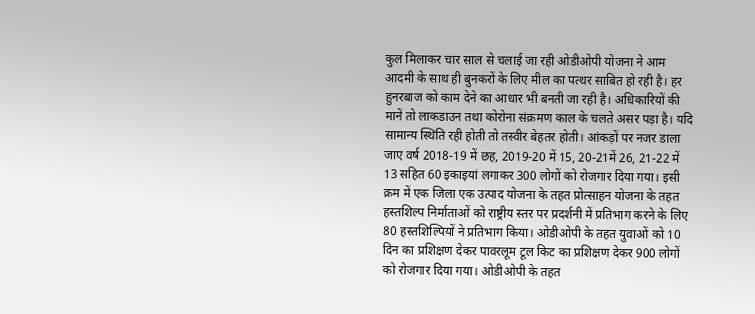कुल मिलाकर चार साल से चलाई जा रही ओडीओपी योजना ने आम आदमी के साथ ही बुनकरों के लिए मील का पत्थर साबित हो रही है। हर हुनरबाज को काम देने का आधार भी बनती जा रही है। अधिकारियों की मानें तो लाकडाउन तथा कोरोना संक्रमण काल के चलते असर पड़ा है। यदि सामान्य स्थिति रही होती तो तस्वीर बेहतर होती। आंकड़ों पर नजर डाला जाए वर्ष 2018-19 में छह, 2019-20 में 15, 20-21में 26, 21-22 में 13 सहित 60 इकाइयां लगाकर 300 लोगों को रोजगार दिया गया। इसी क्रम में एक जिला एक उत्पाद योजना के तहत प्रोत्साहन योजना के तहत हस्तशिल्प निर्माताओं को राष्ट्रीय स्तर पर प्रदर्शनी में प्रतिभाग करने के लिए 80 हस्तशिल्पियों ने प्रतिभाग किया। ओडीओपी के तहत युवाओं को 10 दिन का प्रशिक्षण देकर पावरलूम टूल किट का प्रशिक्षण देकर 900 लोगों को रोजगार दिया गया। ओडीओपी के तहत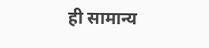ही सामान्य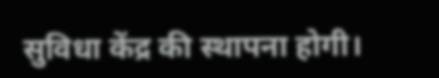सुविधा केंद्र की स्थापना होगी।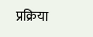प्रक्रिया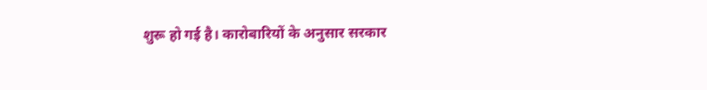शुरू हो गई है। कारोबारियों के अनुसार सरकार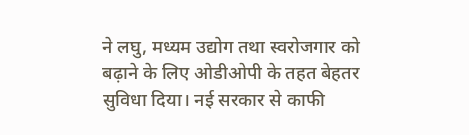ने लघु, मध्यम उद्योग तथा स्वरोजगार को बढ़ाने के लिए ओडीओपी के तहत बेहतर सुविधा दिया। नई सरकार से काफी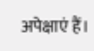अपेक्षाएं हैं।